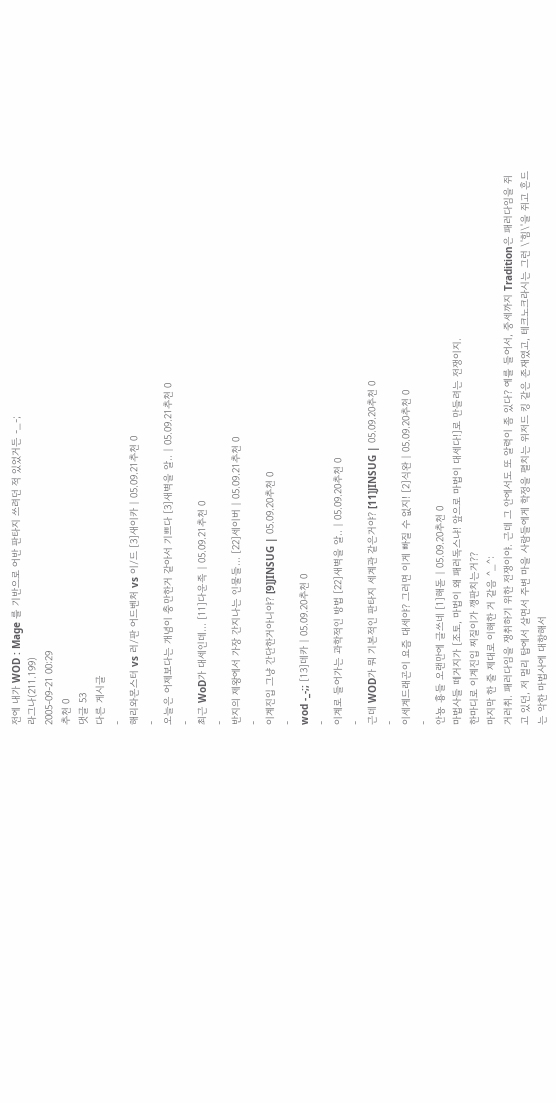전에 내가 WOD : Mage 를 기반으로 어반 판타지 쓰려던 적 있었거든 -_-;
라그나(211.199)
2005-09-21 00:29
추천 0
댓글 53
다른 게시글
-
해리와몬스터 vs 러/판 어드벤처 vs 이/드 [3]새이카 | 05.09.21추천 0
-
오늘은 어제보다는 개념이 충만한거 같아서 기쁘다 [3]새벽을 알.. | 05.09.21추천 0
-
최근 WoD가 대세인데... [11]다운족 | 05.09.21추천 0
-
반지의 제왕에서 가장 간지나는 인물들... [22]세이버 | 05.09.21추천 0
-
이계진입 그냥 간단한거아니야? [9]JINSUG | 05.09.20추천 0
-
wod -_-;; [13]데카 | 05.09.20추천 0
-
이계로 들어가는 과학적인 방법 [22]새벽을 알.. | 05.09.20추천 0
-
근데 WOD가 뭐 기본적인 판타지 세계관 같은거야? [11]JINSUG | 05.09.20추천 0
-
이세계드래곤이 요즘 대세야? 그러면 이게 빠질 수 없지! [2]식완 | 05.09.20추천 0
-
안뇽 횽들 오랜만에 글쓰네 [1]해돋 | 05.09.20추천 0
마법사들 떼거지가 [조토, 마법이 왜 패러독스냐! 앞으로 마법이 대세다!]로 만들려는 전쟁이지.
한마디로 이계진입 찌질이가 깽판치는거??
마지막 한 줄 제대로 이해한 거 같음 ^_^:
거러취. 패러다임을 쟁취하기 위한 전쟁이야. 근데 그 안에서도 또 알력이 좀 있다? 예를 들어서, 중세까지 Tradition은 패러다임을 쥐고 있던, 저 멀리 탑에서 살면서 주변 마을 사람들에게 학정을 펼치는 위저드 킹 같은 존재였고, 테크노크라시는 그런 \'힘\'을 쥐고 흔드는 악한 마법사에 대항해서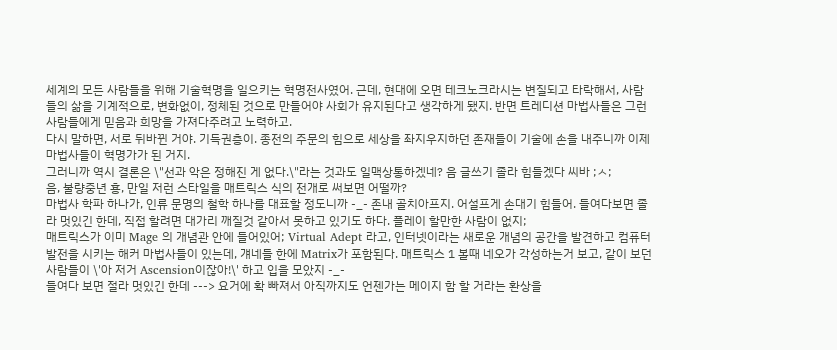세계의 모든 사람들을 위해 기술혁명을 일으키는 혁명전사였어. 근데, 현대에 오면 테크노크라시는 변질되고 타락해서, 사람들의 삶을 기계적으로, 변화없이, 정체된 것으로 만들어야 사회가 유지된다고 생각하게 됐지. 반면 트레디션 마법사들은 그런 사람들에게 믿음과 희망을 가져다주려고 노력하고.
다시 말하면, 서로 뒤바뀐 거야. 기득권층이. 종전의 주문의 힘으로 세상을 좌지우지하던 존재들이 기술에 손을 내주니까 이제 마법사들이 혁명가가 된 거지.
그러니까 역시 결론은 \"선과 악은 정해진 게 없다.\"라는 것과도 일맥상통하겠네? 음 글쓰기 졸라 힘들겠다 씨바 ;ㅅ;
음, 불량중년 횽, 만일 저런 스타일을 매트릭스 식의 전개로 써보면 어떨까?
마법사 학파 하나가, 인류 문명의 철학 하나를 대표할 정도니까 -_- 존내 골치아프지. 어설프게 손대기 힘들어. 들여다보면 졸라 멋있긴 한데, 직접 할려면 대가리 깨질것 같아서 못하고 있기도 하다. 플레이 할만한 사람이 없지;
매트릭스가 이미 Mage 의 개념관 안에 들어있어; Virtual Adept 라고, 인터넷이라는 새로운 개념의 공간을 발견하고 컴퓨터 발전을 시키는 해커 마법사들이 있는데, 걔네들 한에 Matrix가 포함된다. 매트릭스 1 볼때 네오가 각성하는거 보고, 같이 보던 사람들이 \'아 저거 Ascension이잖아!\' 하고 입을 모았지 -_-
들여다 보면 절라 멋있긴 한데 ---> 요거에 확 빠져서 아직까지도 언젠가는 메이지 함 할 거라는 환상을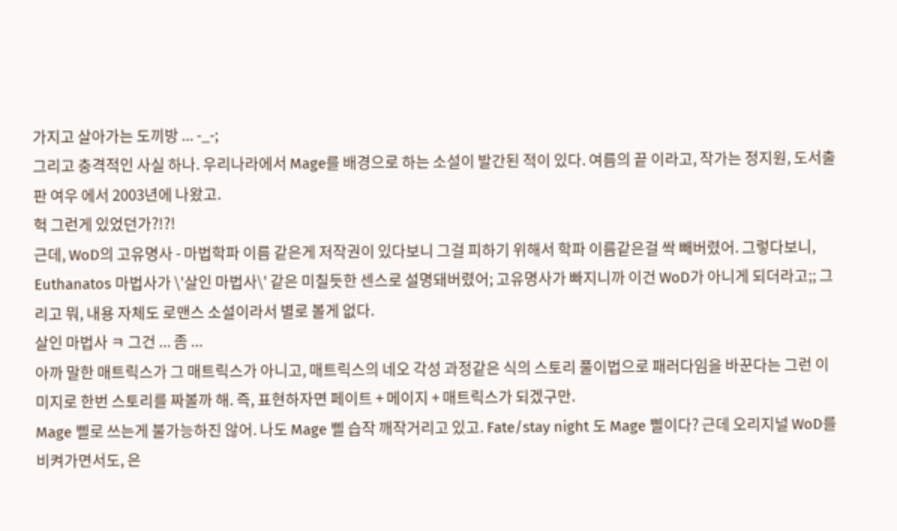가지고 살아가는 도끼방 ... -_-;
그리고 충격적인 사실 하나. 우리나라에서 Mage를 배경으로 하는 소설이 발간된 적이 있다. 여름의 끝 이라고, 작가는 정지원, 도서출판 여우 에서 2003년에 나왔고.
헉 그런게 있었던가?!?!
근데, WoD의 고유명사 - 마법학파 이름 같은게 저작권이 있다보니 그걸 피하기 위해서 학파 이름같은걸 싹 빼버렸어. 그렇다보니, Euthanatos 마법사가 \'살인 마법사\' 같은 미칠듯한 센스로 설명돼버렸어; 고유명사가 빠지니까 이건 WoD가 아니게 되더라고;; 그리고 뭐, 내용 자체도 로맨스 소설이라서 별로 볼게 없다.
살인 마법사 ㅋ 그건 ... 좀 ...
아까 말한 매트릭스가 그 매트릭스가 아니고, 매트릭스의 네오 각성 과정같은 식의 스토리 풀이법으로 패러다임을 바꾼다는 그런 이미지로 한번 스토리를 짜볼까 해. 즉, 표현하자면 페이트 + 메이지 + 매트릭스가 되겠구만.
Mage 삘로 쓰는게 불가능하진 않어. 나도 Mage 삘 습작 깨작거리고 있고. Fate/stay night 도 Mage 삘이다? 근데 오리지널 WoD를 비켜가면서도, 은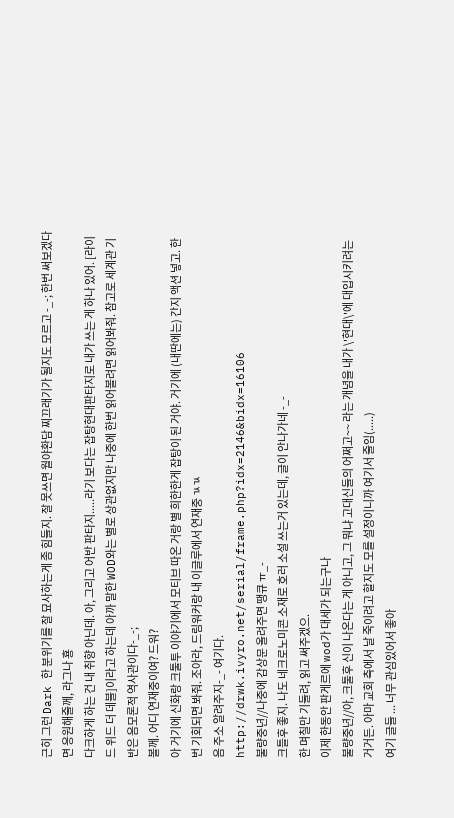근히 그런 Dark 한 분위기를 잘 묘사하는게 좀 힘들지. 잘 못쓰면 월야환담 찌끄래기가 될지도 모르고 -_-; 한번 써보겠다면 응원해줄께, 라그나 횽
다크하게 하는 건 내 취향 아닌데. 아, 그리고 어반 판타지.....라기 보다는 잡탕현대판타지로 내가 쓰는 게 하나 있어. [라이드 위드 더 데블]이라고 하는데 아까 말한 WOD와는 별로 상관없지만 나중에 한번 읽어볼려면 읽어봐줘. 참고로 세계관 기반은 음모론적 역사관이다-_-;
볼께. 어디 연재중이여? 드워?
아 거기에 신화랑 크툴투 이야기에서 모티브 따온 거랑 별 희한한게 잡탕이 된 거야. 거기에 (내딴에는) 간지 액션 넣고. 한번 기회되면 봐줘. 조아라, 드림워커랑 내 이글루에서 연재중 ㄳㄳ
음 주소 알려주지-_- 여기다.
http://drwk.ivyro.net/serial/frame.php?idx=2146&bidx=16106
불량중년//나중에 감상문 올려주면 땡큐 ㅠ_-
크틀후 좋지. 나도 네크로노미콘 소재로 호러 소설 쓰는거 있는데, 글이 안나가네 -_-
한 며칠만 기둘려, 읽고 써주겠으.
이제 한동안 판게르에 wod가 대세가 되는구나
불량중년//아, 크툴후 신이 나온다는 게 아니고, 그 뭐냐 고대신들의 어쩌고~~ 라는 개념을 내가 \'현대\'에 대입시키려는 거거든. 아마 교회 측에서 날 죽이려고 할지도 모를 설정이니까 여기서 줄임(.....)
여기 글들 ... 너무 관심있어서 좋아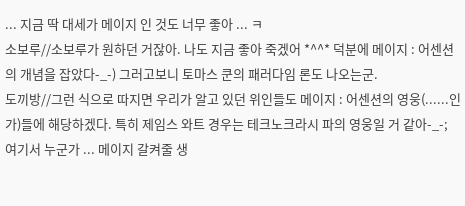... 지금 딱 대세가 메이지 인 것도 너무 좋아 ... ㅋ
소보루//소보루가 원하던 거잖아. 나도 지금 좋아 죽겠어 *^^* 덕분에 메이지 : 어센션의 개념을 잡았다-_-) 그러고보니 토마스 쿤의 패러다임 론도 나오는군.
도끼방//그런 식으로 따지면 우리가 알고 있던 위인들도 메이지 : 어센션의 영웅(......인가)들에 해당하겠다. 특히 제임스 와트 경우는 테크노크라시 파의 영웅일 거 같아-_-;
여기서 누군가 ... 메이지 갈켜줄 생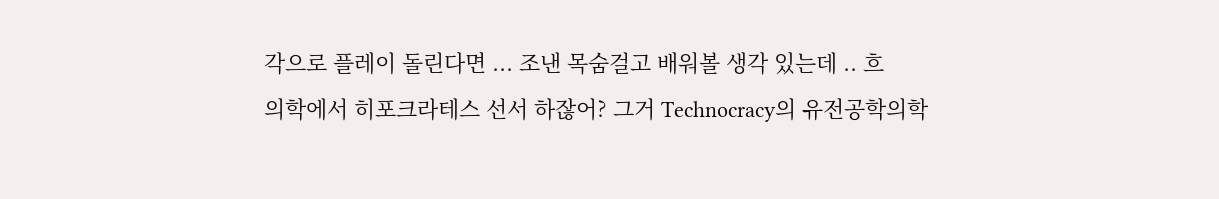각으로 플레이 돌린다면 ... 조낸 목숨걸고 배워볼 생각 있는데 .. 흐
의학에서 히포크라테스 선서 하잖어? 그거 Technocracy의 유전공학의학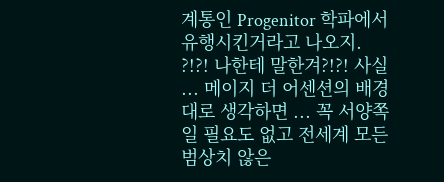계통인 Progenitor 학파에서 유행시킨거라고 나오지.
?!?! 나한테 말한겨?!?! 사실 ... 메이지 더 어센션의 배경대로 생각하면 ... 꼭 서양쪽 일 필요도 없고 전세계 모든 범상치 않은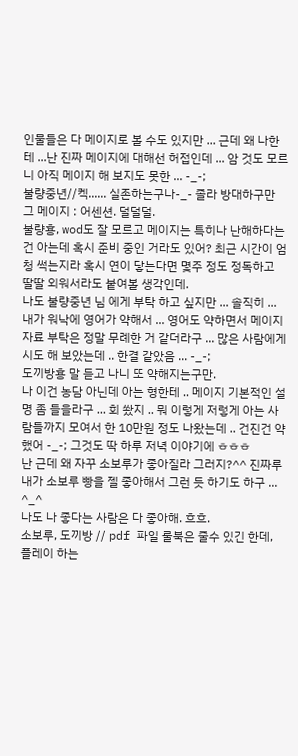인물들은 다 메이지로 볼 수도 있지만 ... 근데 왜 나한테 ...난 진짜 메이지에 대해선 허접인데 ... 암 것도 모르니 아직 메이지 해 보지도 못한 ... -_-;
불량중년//켁...... 실존하는구나-_- 졸라 방대하구만 그 메이지 : 어센션. 덜덜덜.
불량횽, wod도 잘 모르고 메이지는 특히나 난해하다는건 아는데 혹시 준비 중인 거라도 있어? 최근 시간이 엄청 썩는지라 혹시 연이 닿는다면 몇주 정도 정독하고 딸딸 외워서라도 붙여볼 생각인데.
나도 불량중년 님 에게 부탁 하고 싶지만 ... 솔직히 ... 내가 워낙에 영어가 약해서 ... 영어도 약하면서 메이지 자료 부탁은 정말 무례한 거 같더라구 ... 많은 사람에게 시도 해 보았는데 .. 한결 같았음 ... -_-;
도끼방횽 말 듣고 나니 또 약해지는구만.
나 이건 농담 아닌데 아는 형한테 .. 메이지 기본적인 설명 좀 들을라구 ... 회 쐈지 .. 뭐 이렇게 저렇게 아는 사람들까지 모여서 한 10만원 정도 나왔는데 .. 건진건 약했어 -_-; 그것도 딱 하루 저녁 이야기에 ㅎㅎㅎ
난 근데 왜 자꾸 소보루가 좋아질라 그러지?^^ 진짜루 내가 소보루 빵을 젤 좋아해서 그런 듯 하기도 하구 ... ^_^
나도 나 좋다는 사람은 다 좋아해. 흐흐.
소보루, 도끼방 // pdf 파일 룰북은 줄수 있긴 한데, 플레이 하는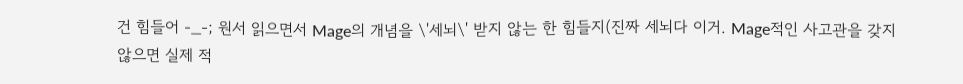건 힘들어 -_-; 원서 읽으면서 Mage의 개념을 \'세뇌\' 받지 않는 한 힘들지(진짜 세뇌다 이거. Mage적인 사고관을 갖지 않으면 실제 적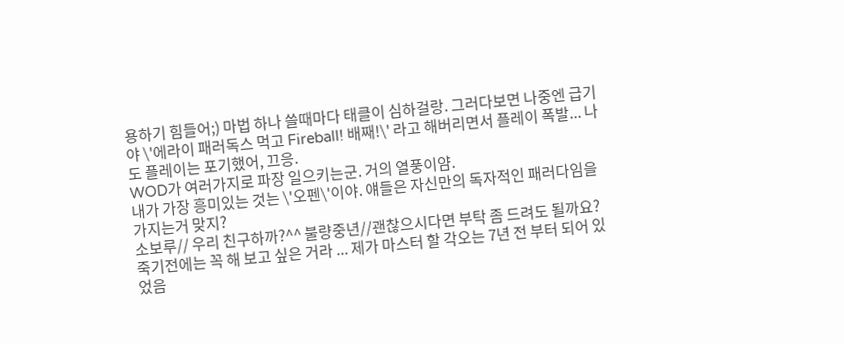용하기 힘들어;) 마법 하나 쓸때마다 태클이 심하걸랑. 그러다보면 나중엔 급기야 \'에라이 패러독스 먹고 Fireball! 배째!\' 라고 해버리면서 플레이 폭발... 나도 플레이는 포기했어, 끄응.
WOD가 여러가지로 파장 일으키는군. 거의 열풍이얌.
내가 가장 흥미있는 것는 \'오펜\'이야. 얘들은 자신만의 독자적인 패러다임을 가지는거 맞지?
소보루// 우리 친구하까?^^ 불량중년//괜찮으시다면 부탁 좀 드려도 될까요? 죽기전에는 꼭 해 보고 싶은 거라 ... 제가 마스터 할 각오는 7년 전 부터 되어 있었음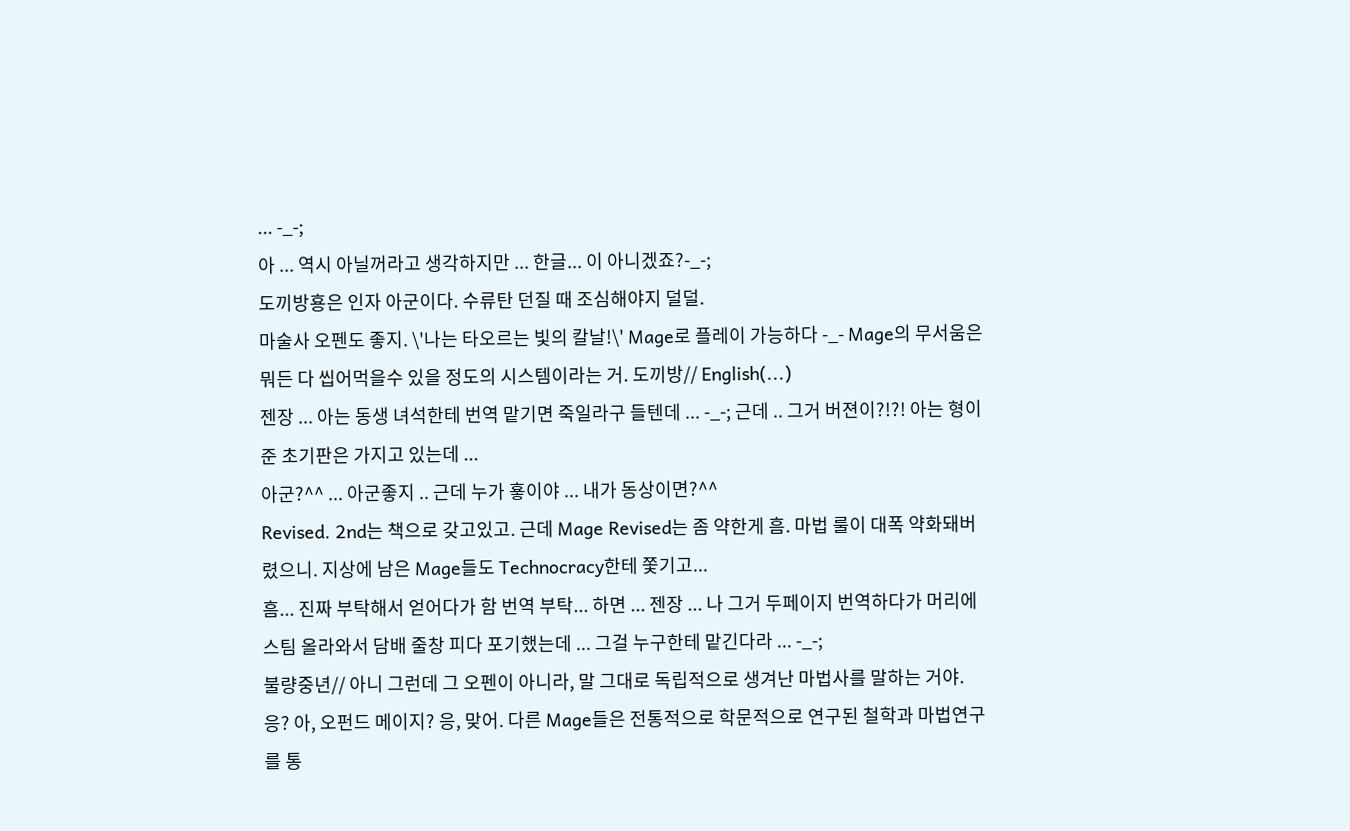... -_-;
아 ... 역시 아닐꺼라고 생각하지만 ... 한글... 이 아니겠죠?-_-;
도끼방횽은 인자 아군이다. 수류탄 던질 때 조심해야지 덜덜.
마술사 오펜도 좋지. \'나는 타오르는 빛의 칼날!\' Mage로 플레이 가능하다 -_- Mage의 무서움은 뭐든 다 씹어먹을수 있을 정도의 시스템이라는 거. 도끼방// English(...)
젠장 ... 아는 동생 녀석한테 번역 맡기면 죽일라구 들텐데 ... -_-; 근데 .. 그거 버젼이?!?! 아는 형이 준 초기판은 가지고 있는데 ...
아군?^^ ... 아군좋지 .. 근데 누가 훃이야 ... 내가 동상이면?^^
Revised. 2nd는 책으로 갖고있고. 근데 Mage Revised는 좀 약한게 흠. 마법 룰이 대폭 약화돼버렸으니. 지상에 남은 Mage들도 Technocracy한테 쫓기고...
흠... 진짜 부탁해서 얻어다가 함 번역 부탁... 하면 ... 젠장 ... 나 그거 두페이지 번역하다가 머리에 스팀 올라와서 담배 줄창 피다 포기했는데 ... 그걸 누구한테 맡긴다라 ... -_-;
불량중년// 아니 그런데 그 오펜이 아니라, 말 그대로 독립적으로 생겨난 마법사를 말하는 거야.
응? 아, 오펀드 메이지? 응, 맞어. 다른 Mage들은 전통적으로 학문적으로 연구된 철학과 마법연구를 통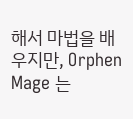해서 마법을 배우지만, Orphen Mage 는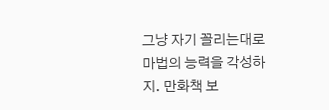그냥 자기 꼴리는대로 마법의 능력을 각성하지. 만화책 보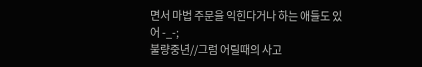면서 마법 주문을 익힌다거나 하는 애들도 있어 -_-;
불량중년//그럼 어릴때의 사고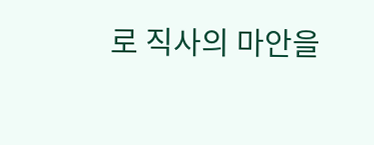로 직사의 마안을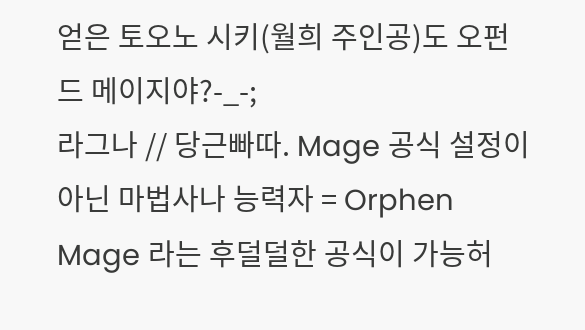얻은 토오노 시키(월희 주인공)도 오펀드 메이지야?-_-;
라그나 // 당근빠따. Mage 공식 설정이 아닌 마법사나 능력자 = Orphen Mage 라는 후덜덜한 공식이 가능허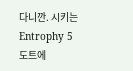다니깐. 시키는 Entrophy 5 도트에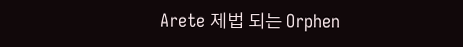Arete 제법 되는 Orphen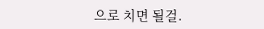으로 치면 될걸.